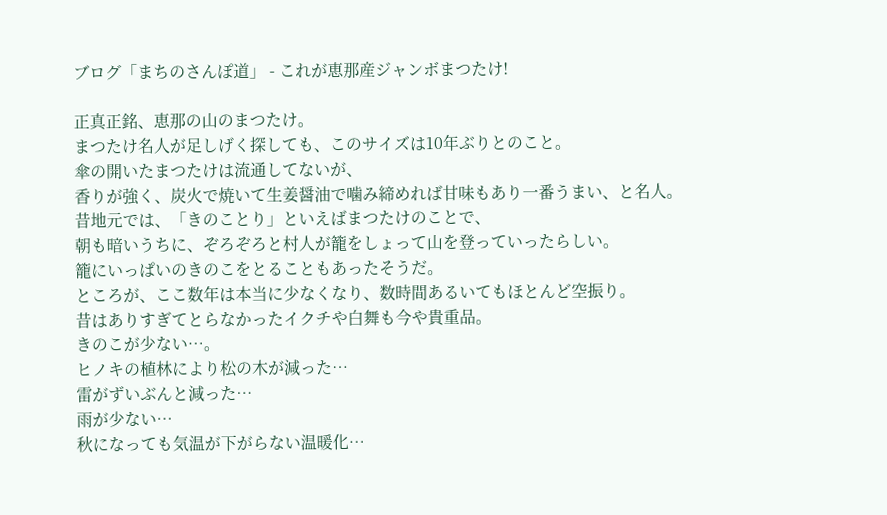ブログ「まちのさんぽ道」 - これが恵那産ジャンボまつたけ!

正真正銘、恵那の山のまつたけ。
まつたけ名人が足しげく探しても、このサイズは10年ぶりとのこと。
傘の開いたまつたけは流通してないが、
香りが強く、炭火で焼いて生姜醤油で噛み締めれば甘味もあり一番うまい、と名人。
昔地元では、「きのことり」といえばまつたけのことで、
朝も暗いうちに、ぞろぞろと村人が籠をしょって山を登っていったらしい。
籠にいっぱいのきのこをとることもあったそうだ。
ところが、ここ数年は本当に少なくなり、数時間あるいてもほとんど空振り。
昔はありすぎてとらなかったイクチや白舞も今や貴重品。
きのこが少ない…。
ヒノキの植林により松の木が減った…
雷がずいぶんと減った…
雨が少ない…
秋になっても気温が下がらない温暖化…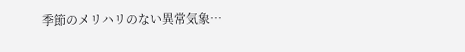季節のメリハリのない異常気象…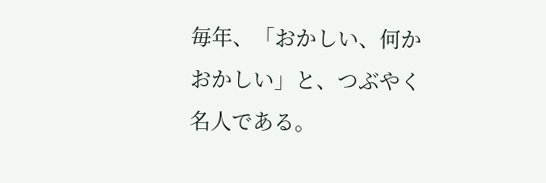毎年、「おかしい、何かおかしい」と、つぶやく名人である。